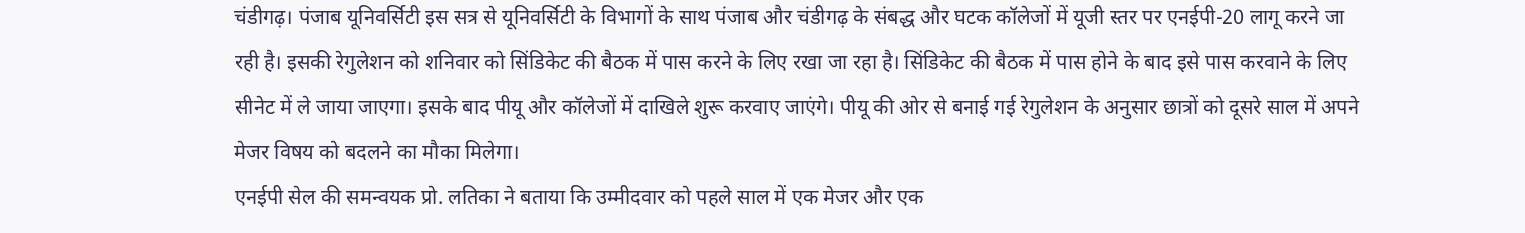चंडीगढ़। पंजाब यूनिवर्सिटी इस सत्र से यूनिवर्सिटी के विभागों के साथ पंजाब और चंडीगढ़ के संबद्ध और घटक कॉलेजों में यूजी स्तर पर एनईपी-20 लागू करने जा रही है। इसकी रेगुलेशन को शनिवार को सिंडिकेट की बैठक में पास करने के लिए रखा जा रहा है। सिंडिकेट की बैठक में पास होने के बाद इसे पास करवाने के लिए सीनेट में ले जाया जाएगा। इसके बाद पीयू और कॉलेजों में दाखिले शुरू करवाए जाएंगे। पीयू की ओर से बनाई गई रेगुलेशन के अनुसार छात्रों को दूसरे साल में अपने मेजर विषय को बदलने का मौका मिलेगा।
एनईपी सेल की समन्वयक प्रो. लतिका ने बताया कि उम्मीदवार को पहले साल में एक मेजर और एक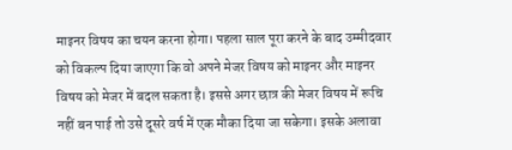माइनर विषय का चयन करना होगा। पहला साल पूरा करने के बाद उम्मीदवार को विकल्प दिया जाएगा कि वो अपने मेजर विषय को माइनर और माइनर विषय को मेजर में बदल सकता है। इससे अगर छात्र की मेजर विषय में रूचि नहीं बन पाई तो उसे दूसरे वर्ष में एक मौका दिया जा सकेगा। इसके अलावा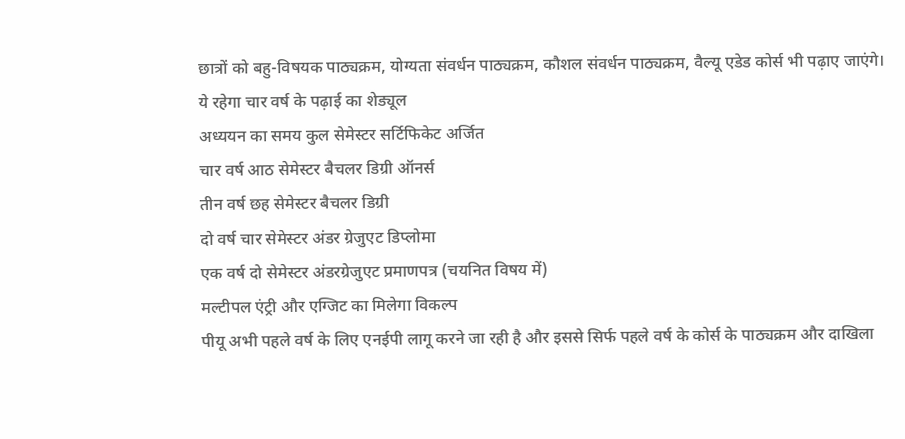छात्रों को बहु-विषयक पाठ्यक्रम, योग्यता संवर्धन पाठ्यक्रम, कौशल संवर्धन पाठ्यक्रम, वैल्यू एडेड कोर्स भी पढ़ाए जाएंगे।
ये रहेगा चार वर्ष के पढ़ाई का शेड्यूल
अध्ययन का समय कुल सेमेस्टर सर्टिफिकेट अर्जित
चार वर्ष आठ सेमेस्टर बैचलर डिग्री ऑनर्स
तीन वर्ष छह सेमेस्टर बैचलर डिग्री
दो वर्ष चार सेमेस्टर अंडर ग्रेजुएट डिप्लोमा
एक वर्ष दो सेमेस्टर अंडरग्रेजुएट प्रमाणपत्र (चयनित विषय में)
मल्टीपल एंट्री और एग्जिट का मिलेगा विकल्प
पीयू अभी पहले वर्ष के लिए एनईपी लागू करने जा रही है और इससे सिर्फ पहले वर्ष के कोर्स के पाठ्यक्रम और दाखिला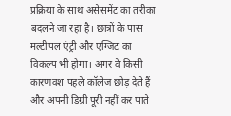प्रक्रिया के साथ असेसमेंट का तरीका बदलने जा रहा है। छात्रों के पास मल्टीपल एंट्री और एग्जिट का विकल्प भी होगा। अगर वे किसी कारणवश पहले कॉलेज छोड़ देते हैं और अपनी डिग्री पूरी नहीं कर पाते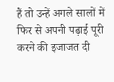हैं तो उन्हें अगले सालों में फिर से अपनी पढ़ाई पूरी करने की इजाजत दी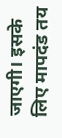जाएगी। इसके लिए मापदंड तय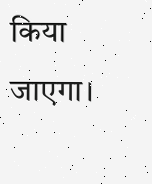किया जाएगा।